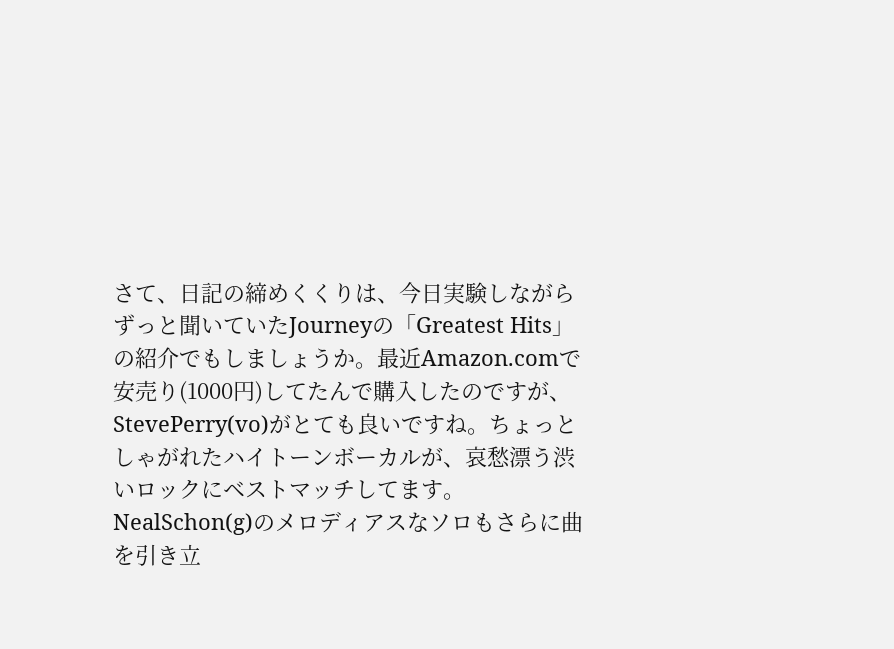さて、日記の締めくくりは、今日実験しながらずっと聞いていたJourneyの「Greatest Hits」の紹介でもしましょうか。最近Amazon.comで安売り(1000円)してたんで購入したのですが、StevePerry(vo)がとても良いですね。ちょっとしゃがれたハイトーンボーカルが、哀愁漂う渋いロックにベストマッチしてます。NealSchon(g)のメロディアスなソロもさらに曲を引き立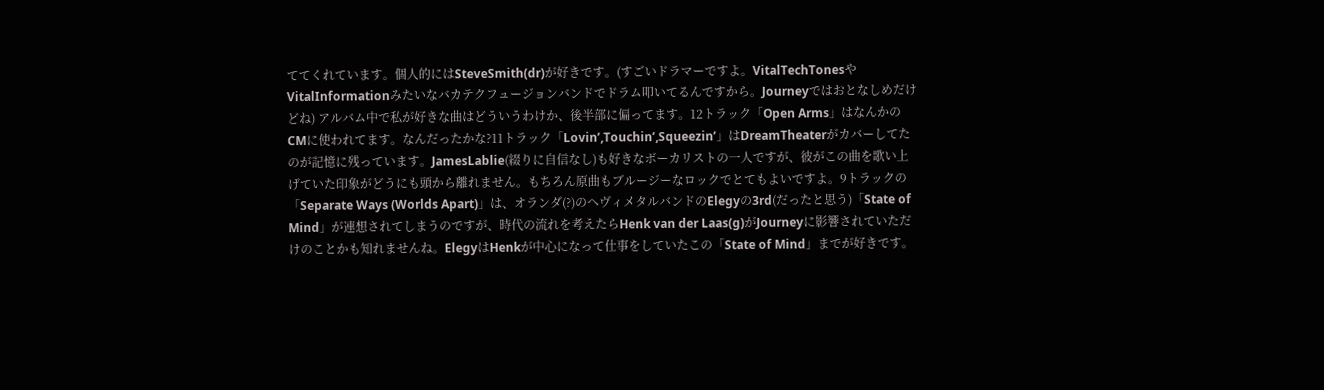ててくれています。個人的にはSteveSmith(dr)が好きです。(すごいドラマーですよ。VitalTechTonesやVitalInformationみたいなバカテクフュージョンバンドでドラム叩いてるんですから。Journeyではおとなしめだけどね) アルバム中で私が好きな曲はどういうわけか、後半部に偏ってます。12トラック「Open Arms」はなんかのCMに使われてます。なんだったかな?11トラック「Lovin’,Touchin’,Squeezin’」はDreamTheaterがカバーしてたのが記憶に残っています。JamesLablie(綴りに自信なし)も好きなボーカリストの一人ですが、彼がこの曲を歌い上げていた印象がどうにも頭から離れません。もちろん原曲もブルージーなロックでとてもよいですよ。9トラックの「Separate Ways (Worlds Apart)」は、オランダ(?)のへヴィメタルバンドのElegyの3rd(だったと思う)「State of Mind」が連想されてしまうのですが、時代の流れを考えたらHenk van der Laas(g)がJourneyに影響されていただけのことかも知れませんね。ElegyはHenkが中心になって仕事をしていたこの「State of Mind」までが好きです。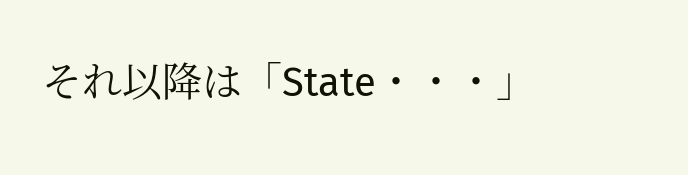それ以降は「State・・・」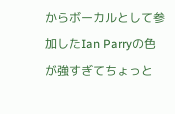からボーカルとして参加したIan Parryの色が強すぎてちょっと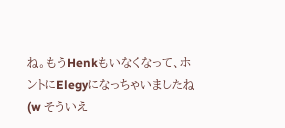ね。もうHenkもいなくなって、ホントにElegyになっちゃいましたね(w そういえ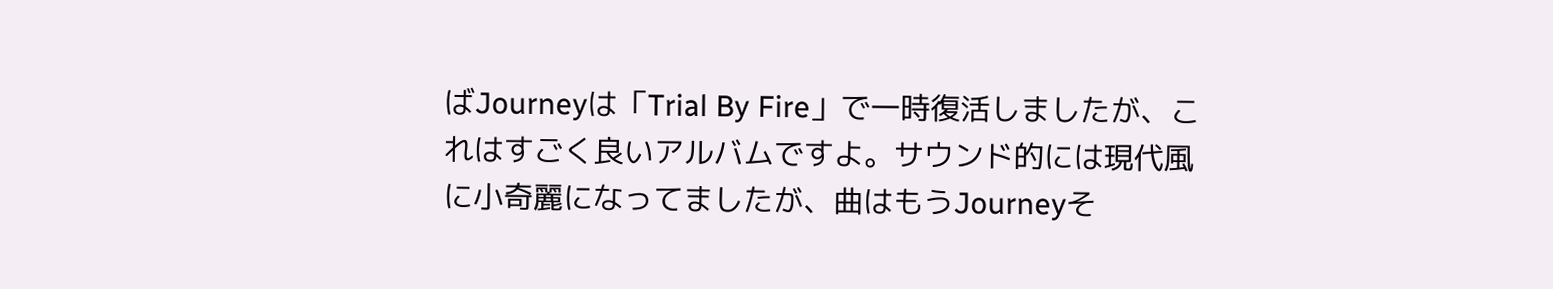ばJourneyは「Trial By Fire」で一時復活しましたが、これはすごく良いアルバムですよ。サウンド的には現代風に小奇麗になってましたが、曲はもうJourneyそ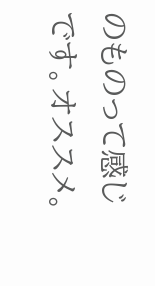のものって感じです。オススメ。